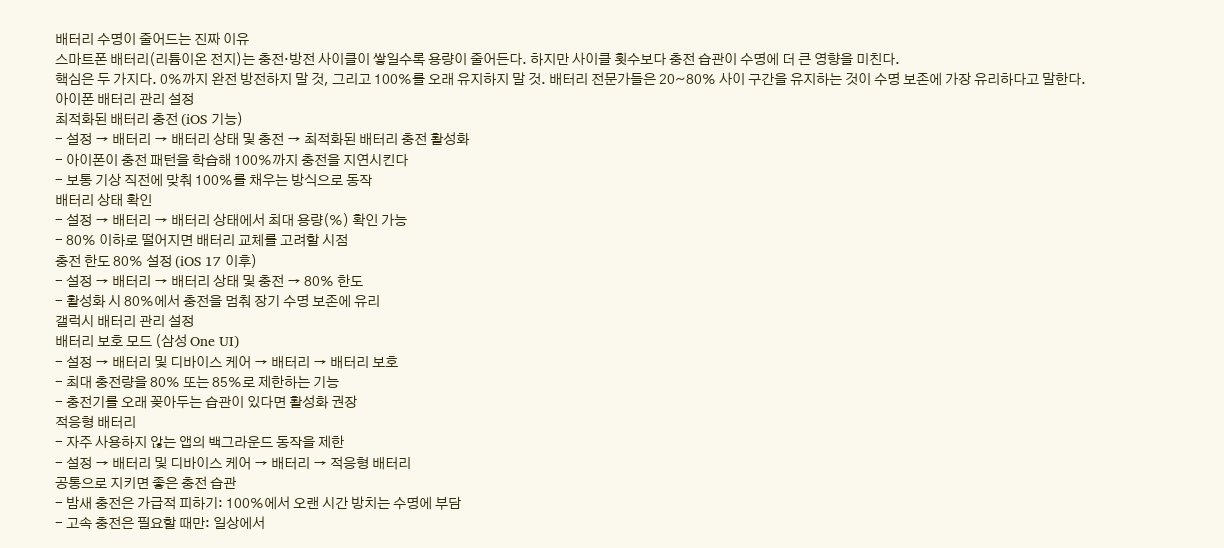배터리 수명이 줄어드는 진짜 이유
스마트폰 배터리(리튬이온 전지)는 충전·방전 사이클이 쌓일수록 용량이 줄어든다. 하지만 사이클 횟수보다 충전 습관이 수명에 더 큰 영향을 미친다.
핵심은 두 가지다. 0%까지 완전 방전하지 말 것, 그리고 100%를 오래 유지하지 말 것. 배터리 전문가들은 20~80% 사이 구간을 유지하는 것이 수명 보존에 가장 유리하다고 말한다.
아이폰 배터리 관리 설정
최적화된 배터리 충전 (iOS 기능)
- 설정 → 배터리 → 배터리 상태 및 충전 → 최적화된 배터리 충전 활성화
- 아이폰이 충전 패턴을 학습해 100%까지 충전을 지연시킨다
- 보통 기상 직전에 맞춰 100%를 채우는 방식으로 동작
배터리 상태 확인
- 설정 → 배터리 → 배터리 상태에서 최대 용량(%) 확인 가능
- 80% 이하로 떨어지면 배터리 교체를 고려할 시점
충전 한도 80% 설정 (iOS 17 이후)
- 설정 → 배터리 → 배터리 상태 및 충전 → 80% 한도
- 활성화 시 80%에서 충전을 멈춰 장기 수명 보존에 유리
갤럭시 배터리 관리 설정
배터리 보호 모드 (삼성 One UI)
- 설정 → 배터리 및 디바이스 케어 → 배터리 → 배터리 보호
- 최대 충전량을 80% 또는 85%로 제한하는 기능
- 충전기를 오래 꽂아두는 습관이 있다면 활성화 권장
적응형 배터리
- 자주 사용하지 않는 앱의 백그라운드 동작을 제한
- 설정 → 배터리 및 디바이스 케어 → 배터리 → 적응형 배터리
공통으로 지키면 좋은 충전 습관
- 밤새 충전은 가급적 피하기: 100%에서 오랜 시간 방치는 수명에 부담
- 고속 충전은 필요할 때만: 일상에서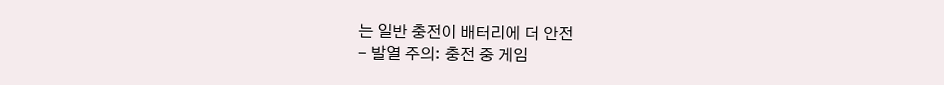는 일반 충전이 배터리에 더 안전
- 발열 주의: 충전 중 게임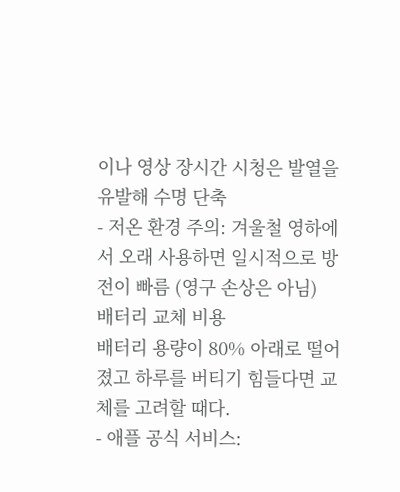이나 영상 장시간 시청은 발열을 유발해 수명 단축
- 저온 환경 주의: 겨울철 영하에서 오래 사용하면 일시적으로 방전이 빠름 (영구 손상은 아님)
배터리 교체 비용
배터리 용량이 80% 아래로 떨어졌고 하루를 버티기 힘들다면 교체를 고려할 때다.
- 애플 공식 서비스: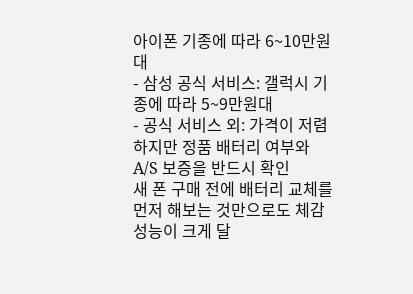아이폰 기종에 따라 6~10만원대
- 삼성 공식 서비스: 갤럭시 기종에 따라 5~9만원대
- 공식 서비스 외: 가격이 저렴하지만 정품 배터리 여부와 A/S 보증을 반드시 확인
새 폰 구매 전에 배터리 교체를 먼저 해보는 것만으로도 체감 성능이 크게 달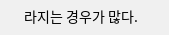라지는 경우가 많다.